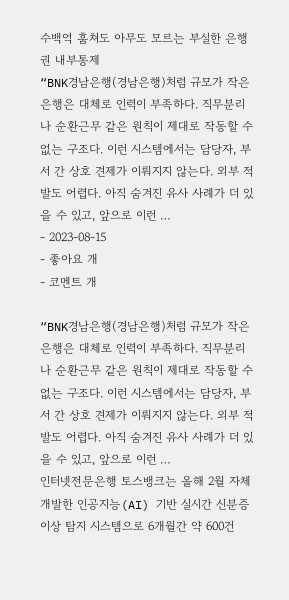수백억 훔쳐도 아무도 모르는 부실한 은행권 내부통제
“BNK경남은행(경남은행)처럼 규모가 작은 은행은 대체로 인력이 부족하다. 직무분리나 순환근무 같은 원칙이 제대로 작동할 수 없는 구조다. 이런 시스템에서는 담당자, 부서 간 상호 견제가 이뤄지지 않는다. 외부 적발도 어렵다. 아직 숨겨진 유사 사례가 더 있을 수 있고, 앞으로 이런 …
- 2023-08-15
- 좋아요 개
- 코멘트 개

“BNK경남은행(경남은행)처럼 규모가 작은 은행은 대체로 인력이 부족하다. 직무분리나 순환근무 같은 원칙이 제대로 작동할 수 없는 구조다. 이런 시스템에서는 담당자, 부서 간 상호 견제가 이뤄지지 않는다. 외부 적발도 어렵다. 아직 숨겨진 유사 사례가 더 있을 수 있고, 앞으로 이런 …
인터넷전문은행 토스뱅크는 올해 2월 자체 개발한 인공지능(AI) 기반 실시간 신분증 이상 탐지 시스템으로 6개월간 약 600건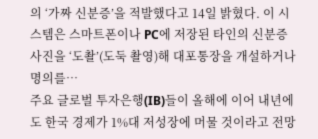의 ‘가짜 신분증’을 적발했다고 14일 밝혔다. 이 시스템은 스마트폰이나 PC에 저장된 타인의 신분증 사진을 ‘도촬’(도둑 촬영)해 대포통장을 개설하거나 명의를…
주요 글로벌 투자은행(IB)들이 올해에 이어 내년에도 한국 경제가 1%대 저성장에 머물 것이라고 전망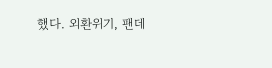했다. 외환위기, 팬데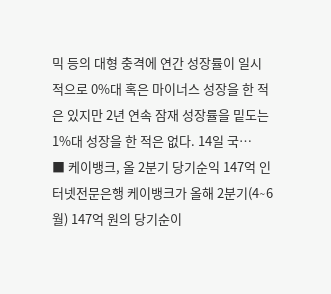믹 등의 대형 충격에 연간 성장률이 일시적으로 0%대 혹은 마이너스 성장을 한 적은 있지만 2년 연속 잠재 성장률을 밑도는 1%대 성장을 한 적은 없다. 14일 국…
■ 케이뱅크, 올 2분기 당기순익 147억 인터넷전문은행 케이뱅크가 올해 2분기(4∼6월) 147억 원의 당기순이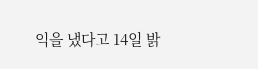익을 냈다고 14일 밝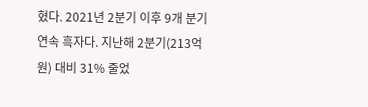혔다. 2021년 2분기 이후 9개 분기 연속 흑자다. 지난해 2분기(213억 원) 대비 31% 줄었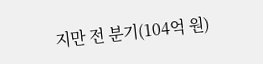지만 전 분기(104억 원)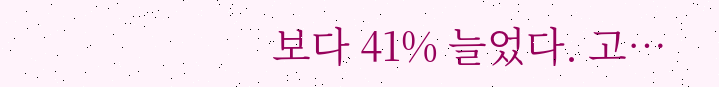보다 41% 늘었다. 고…